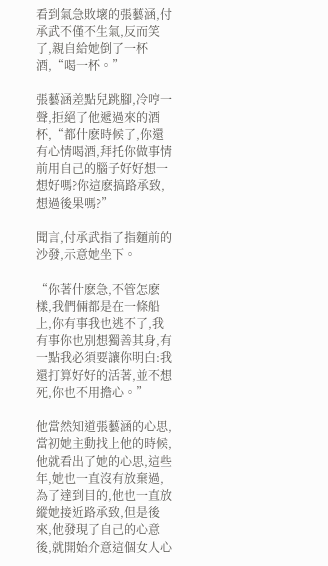看到氣急敗壞的張藝涵,付承武不僅不生氣,反而笑了,親自給她倒了一杯酒,“喝一杯。”

張藝涵差點兒跳腳,冷哼一聲,拒絕了他遞過來的酒杯,“都什麽時候了,你還有心情喝酒,拜托你做事情前用自己的腦子好好想一想好嗎?你這麽搞路承致,想過後果嗎?”

聞言,付承武指了指麵前的沙發,示意她坐下。

“你著什麽急,不管怎麽樣,我們倆都是在一條船上,你有事我也逃不了,我有事你也別想獨善其身,有一點我必須要讓你明白:我還打算好好的活著,並不想死,你也不用擔心。”

他當然知道張藝涵的心思,當初她主動找上他的時候,他就看出了她的心思,這些年,她也一直沒有放棄過,為了達到目的,他也一直放縱她接近路承致,但是後來,他發現了自己的心意後,就開始介意這個女人心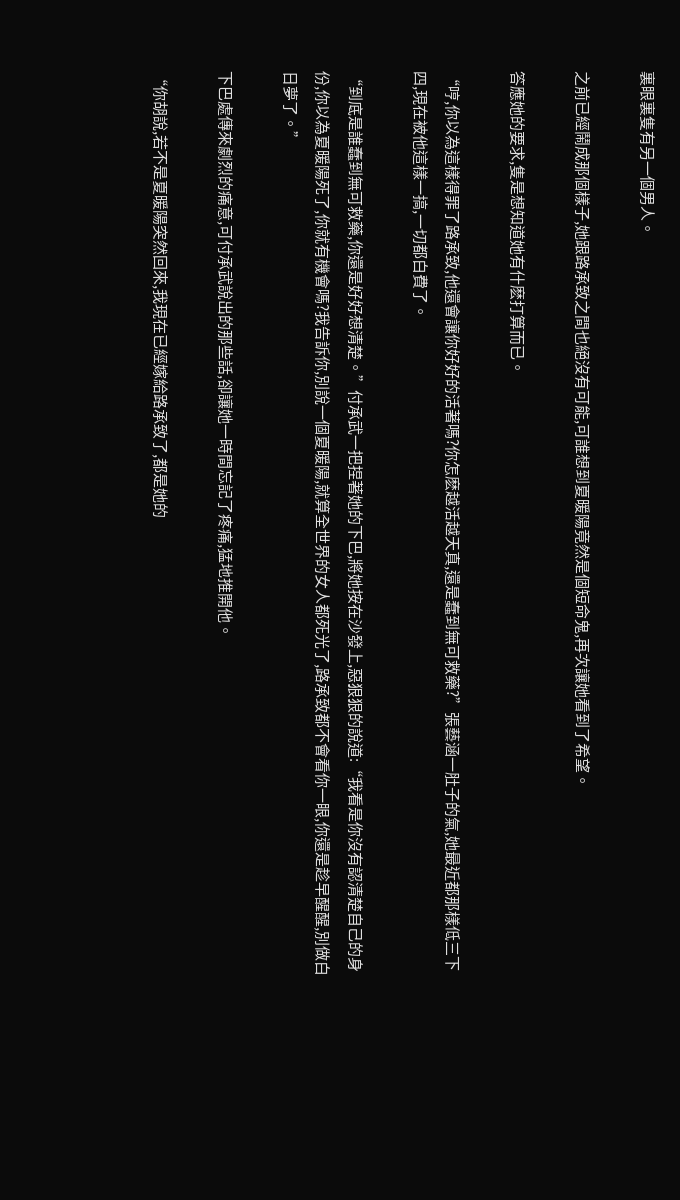裏眼裏隻有另一個男人。

之前已經鬧成那個樣子,她跟路承致之間也絕沒有可能,可誰想到夏暖陽竟然是個短命鬼,再次讓她看到了希望。

答應她的要求,隻是想知道她有什麽打算而已。

“哼,你以為這樣得罪了路承致,他還會讓你好好的活著嗎?你怎麽越活越天真,還是蠢到無可救藥?”張藝涵一肚子的氣,她最近都那樣低三下四,現在被他這樣一搞,一切都白費了。

“到底是誰蠢到無可救藥,你還是好好想清楚。”付承武一把捏著她的下巴,將她按在沙發上,惡狠狠的說道:“我看是你沒有認清楚自己的身份,你以為夏暖陽死了,你就有機會嗎?我告訴你,別說一個夏暖陽,就算全世界的女人都死光了,路承致都不會看你一眼,你還是趁早醒醒,別做白日夢了。”

下巴處傳來劇烈的痛意,可付承武說出的那些話,卻讓她一時間忘記了疼痛,猛地推開他。

“你胡說,若不是夏暖陽突然回來,我現在已經嫁給路承致了,都是她的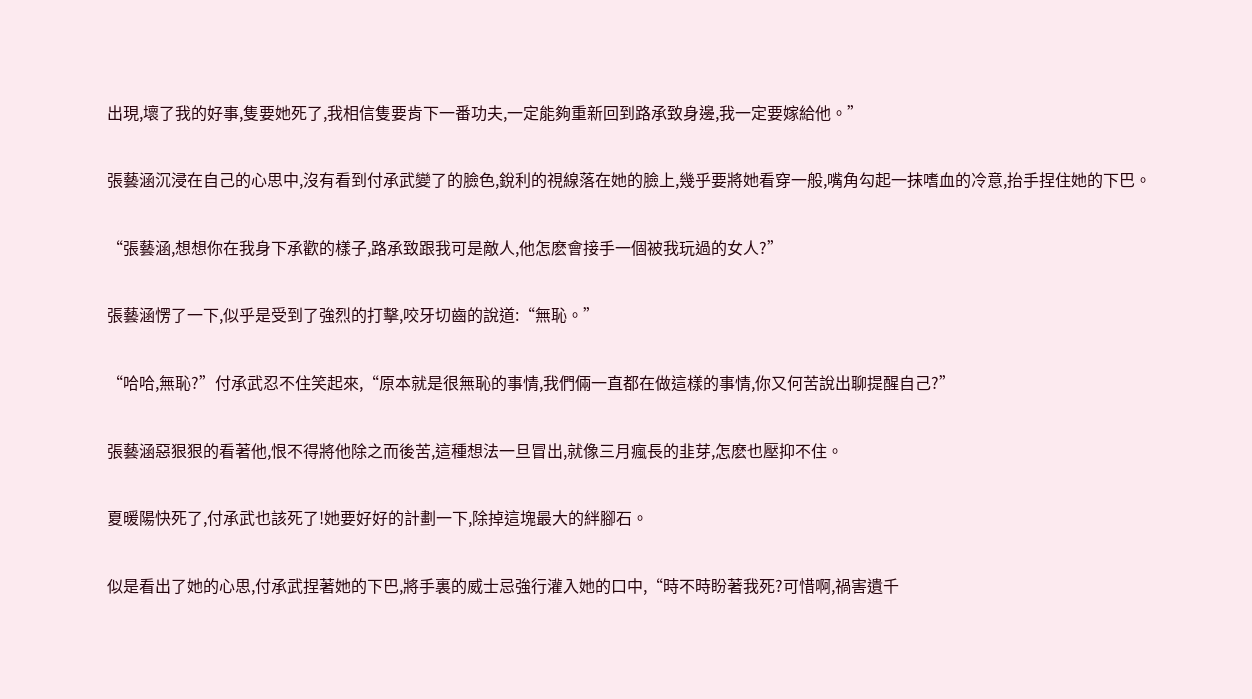出現,壞了我的好事,隻要她死了,我相信隻要肯下一番功夫,一定能夠重新回到路承致身邊,我一定要嫁給他。”

張藝涵沉浸在自己的心思中,沒有看到付承武變了的臉色,銳利的視線落在她的臉上,幾乎要將她看穿一般,嘴角勾起一抹嗜血的冷意,抬手捏住她的下巴。

“張藝涵,想想你在我身下承歡的樣子,路承致跟我可是敵人,他怎麽會接手一個被我玩過的女人?”

張藝涵愣了一下,似乎是受到了強烈的打擊,咬牙切齒的說道:“無恥。”

“哈哈,無恥?”付承武忍不住笑起來,“原本就是很無恥的事情,我們倆一直都在做這樣的事情,你又何苦說出聊提醒自己?”

張藝涵惡狠狠的看著他,恨不得將他除之而後苦,這種想法一旦冒出,就像三月瘋長的韭芽,怎麽也壓抑不住。

夏暖陽快死了,付承武也該死了!她要好好的計劃一下,除掉這塊最大的絆腳石。

似是看出了她的心思,付承武捏著她的下巴,將手裏的威士忌強行灌入她的口中,“時不時盼著我死?可惜啊,禍害遺千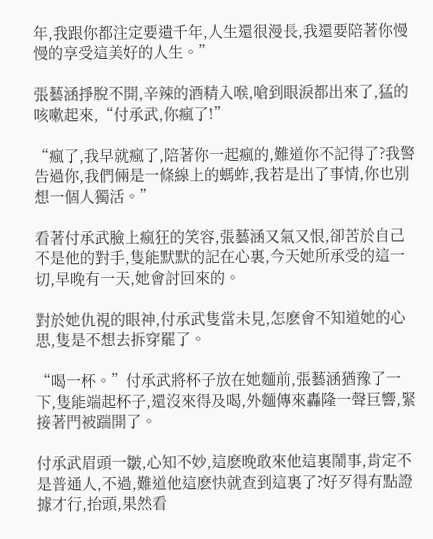年,我跟你都注定要遺千年,人生還很漫長,我還要陪著你慢慢的享受這美好的人生。”

張藝涵掙脫不開,辛辣的酒精入喉,嗆到眼淚都出來了,猛的咳嗽起來,“付承武,你瘋了!”

“瘋了,我早就瘋了,陪著你一起瘋的,難道你不記得了?我警告過你,我們倆是一條線上的螞蚱,我若是出了事情,你也別想一個人獨活。”

看著付承武臉上瘋狂的笑容,張藝涵又氣又恨,卻苦於自己不是他的對手,隻能默默的記在心裏,今天她所承受的這一切,早晚有一天,她會討回來的。

對於她仇視的眼神,付承武隻當未見,怎麽會不知道她的心思,隻是不想去拆穿罷了。

“喝一杯。”付承武將杯子放在她麵前,張藝涵猶豫了一下,隻能端起杯子,還沒來得及喝,外麵傳來轟隆一聲巨響,緊接著門被踹開了。

付承武眉頭一皺,心知不妙,這麽晚敢來他這裏鬧事,肯定不是普通人,不過,難道他這麽快就查到這裏了?好歹得有點證據才行,抬頭,果然看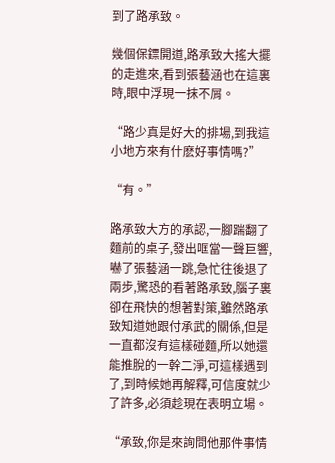到了路承致。

幾個保鏢開道,路承致大搖大擺的走進來,看到張藝涵也在這裏時,眼中浮現一抹不屑。

“路少真是好大的排場,到我這小地方來有什麽好事情嗎?”

“有。”

路承致大方的承認,一腳踹翻了麵前的桌子,發出哐當一聲巨響,嚇了張藝涵一跳,急忙往後退了兩步,驚恐的看著路承致,腦子裏卻在飛快的想著對策,雖然路承致知道她跟付承武的關係,但是一直都沒有這樣碰麵,所以她還能推脫的一幹二淨,可這樣遇到了,到時候她再解釋,可信度就少了許多,必須趁現在表明立場。

“承致,你是來詢問他那件事情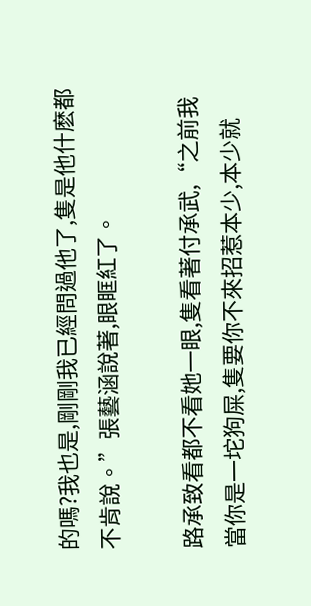的嗎?我也是,剛剛我已經問過他了,隻是他什麽都不肯說。”張藝涵說著,眼眶紅了。

路承致看都不看她一眼,隻看著付承武,“之前我當你是一坨狗屎,隻要你不來招惹本少,本少就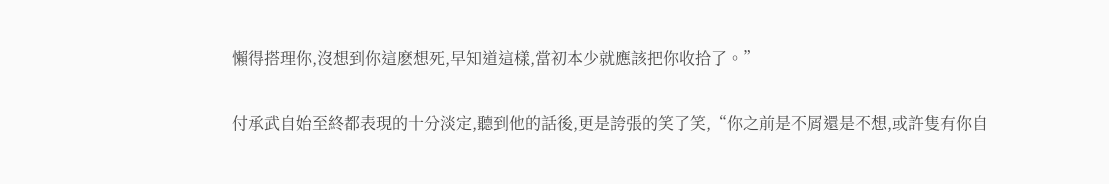懶得搭理你,沒想到你這麽想死,早知道這樣,當初本少就應該把你收拾了。”

付承武自始至終都表現的十分淡定,聽到他的話後,更是誇張的笑了笑,“你之前是不屑還是不想,或許隻有你自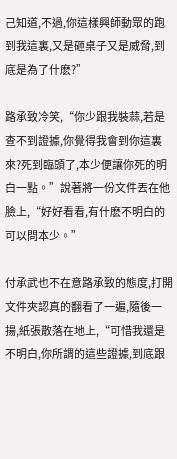己知道,不過,你這樣興師動眾的跑到我這裏,又是砸桌子又是威脅,到底是為了什麽?”

路承致冷笑,“你少跟我裝蒜,若是查不到證據,你覺得我會到你這裏來?死到臨頭了,本少便讓你死的明白一點。”說著將一份文件丟在他臉上,“好好看看,有什麽不明白的可以問本少。”

付承武也不在意路承致的態度,打開文件夾認真的翻看了一遍,隨後一揚,紙張散落在地上,“可惜我還是不明白,你所謂的這些證據,到底跟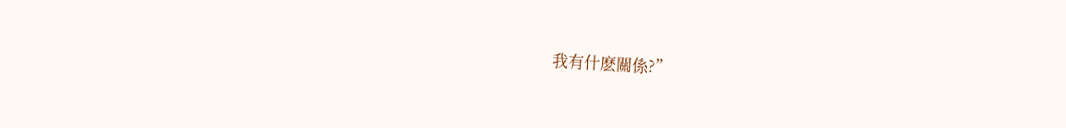我有什麽關係?”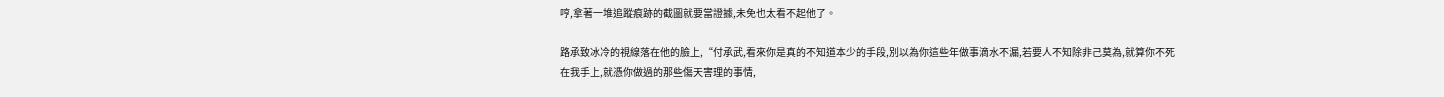哼,拿著一堆追蹤痕跡的截圖就要當證據,未免也太看不起他了。

路承致冰冷的視線落在他的臉上,“付承武,看來你是真的不知道本少的手段,別以為你這些年做事滴水不漏,若要人不知除非己莫為,就算你不死在我手上,就憑你做過的那些傷天害理的事情,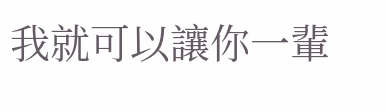我就可以讓你一輩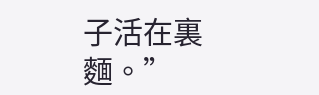子活在裏麵。”